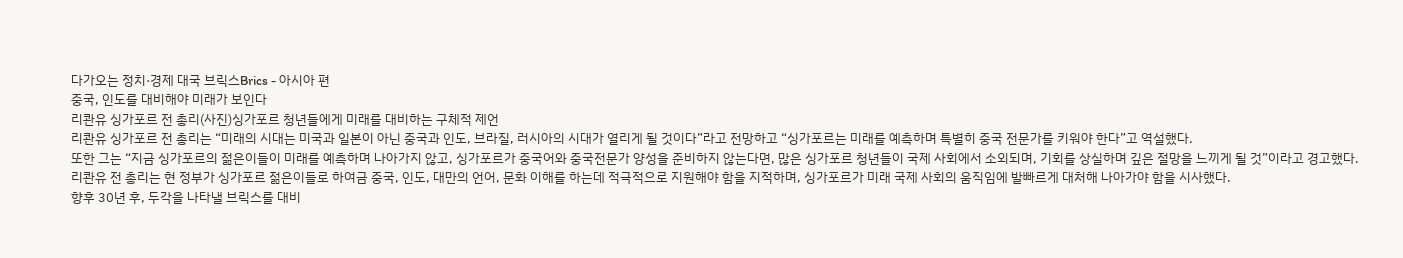다가오는 정치·경제 대국 브릭스Brics - 아시아 편
중국, 인도를 대비해야 미래가 보인다
리콴유 싱가포르 전 총리(사진)싱가포르 청년들에게 미래를 대비하는 구체적 제언
리콴유 싱가포르 전 총리는 “미래의 시대는 미국과 일본이 아닌 중국과 인도, 브라질, 러시아의 시대가 열리게 될 것이다”라고 전망하고 “싱가포르는 미래를 예측하며 특별히 중국 전문가를 키워야 한다”고 역설했다.
또한 그는 “지금 싱가포르의 젊은이들이 미래를 예측하며 나아가지 않고, 싱가포르가 중국어와 중국전문가 양성을 준비하지 않는다면, 많은 싱가포르 청년들이 국제 사회에서 소외되며, 기회를 상실하며 깊은 절망을 느끼게 될 것”이라고 경고했다.
리콴유 전 총리는 현 정부가 싱가포르 젊은이들로 하여금 중국, 인도, 대만의 언어, 문화 이해를 하는데 적극적으로 지원해야 함을 지적하며, 싱가포르가 미래 국제 사회의 움직임에 발빠르게 대처해 나아가야 함을 시사했다.
향후 30년 후, 두각을 나타낼 브릭스를 대비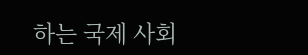하는 국제 사회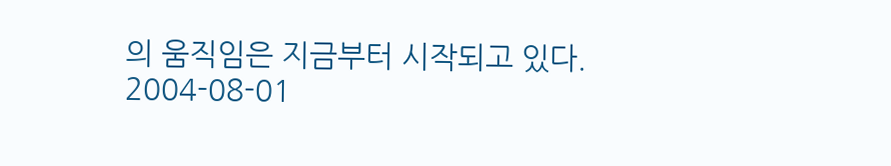의 움직임은 지금부터 시작되고 있다.
2004-08-01